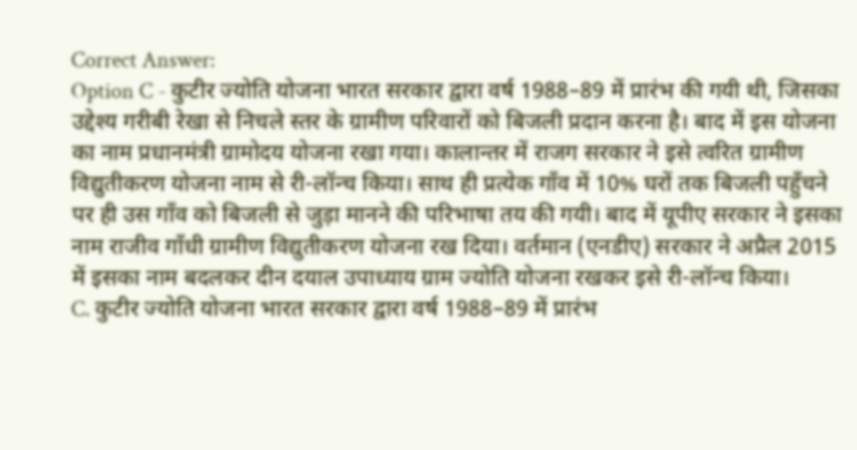Correct Answer:
Option C - कुटीर ज्योति योजना भारत सरकार द्वारा वर्ष 1988–89 में प्रारंभ की गयी थी, जिसका उद्देश्य गरीबी रेखा से निचले स्तर के ग्रामीण परिवारों को बिजली प्रदान करना है। बाद में इस योजना का नाम प्रधानमंत्री ग्रामोदय योजना रखा गया। कालान्तर में राजग सरकार ने इसे त्वरित ग्रामीण विद्युतीकरण योजना नाम से री-लॉन्च किया। साथ ही प्रत्येक गाँव में 10% घरों तक बिजली पहुँचने पर ही उस गाँव को बिजली से जुड़ा मानने की परिभाषा तय की गयी। बाद में यूपीए सरकार ने इसका नाम राजीव गाँधी ग्रामीण विद्युतीकरण योजना रख दिया। वर्तमान (एनडीए) सरकार ने अप्रैल 2015 में इसका नाम बदलकर दीन दयाल उपाध्याय ग्राम ज्योति योजना रखकर इसे री-लॉन्च किया।
C. कुटीर ज्योति योजना भारत सरकार द्वारा वर्ष 1988–89 में प्रारंभ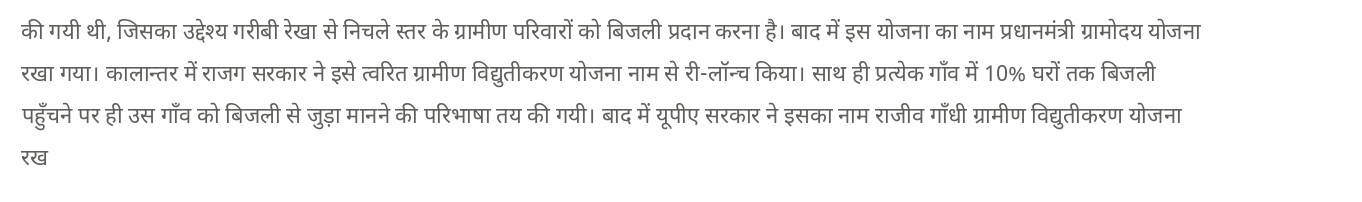की गयी थी, जिसका उद्देश्य गरीबी रेखा से निचले स्तर के ग्रामीण परिवारों को बिजली प्रदान करना है। बाद में इस योजना का नाम प्रधानमंत्री ग्रामोदय योजना रखा गया। कालान्तर में राजग सरकार ने इसे त्वरित ग्रामीण विद्युतीकरण योजना नाम से री-लॉन्च किया। साथ ही प्रत्येक गाँव में 10% घरों तक बिजली पहुँचने पर ही उस गाँव को बिजली से जुड़ा मानने की परिभाषा तय की गयी। बाद में यूपीए सरकार ने इसका नाम राजीव गाँधी ग्रामीण विद्युतीकरण योजना रख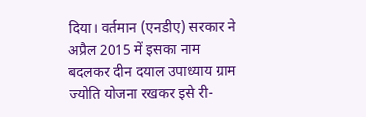दिया। वर्तमान (एनडीए) सरकार ने अप्रैल 2015 में इसका नाम बदलकर दीन दयाल उपाध्याय ग्राम ज्योति योजना रखकर इसे री-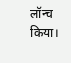लॉन्च किया।